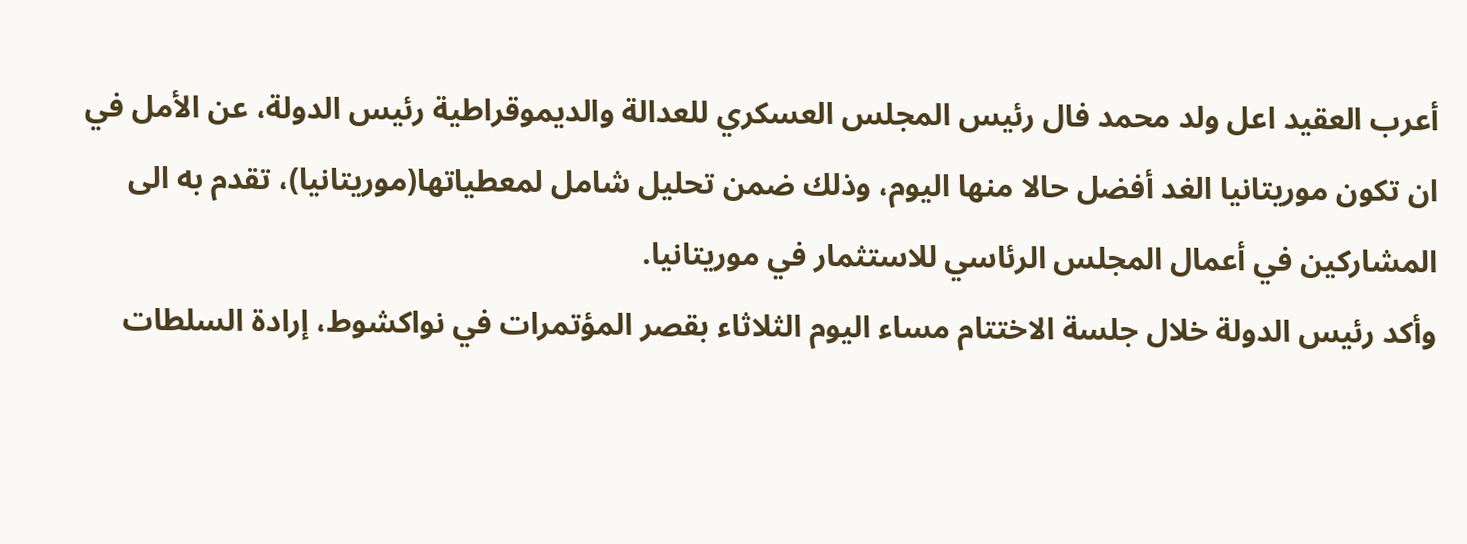أعرب العقيد اعل ولد محمد فال رئيس المجلس العسكري للعدالة والديموقراطية رئيس الدولة، عن الأمل في ان تكون موريتانيا الغد أفضل حالا منها اليوم، وذلك ضمن تحليل شامل لمعطياتها(موريتانيا)، تقدم به الى المشاركين في أعمال المجلس الرئاسي للاستثمار في موريتانيا.
وأكد رئيس الدولة خلال جلسة الاختتام مساء اليوم الثلاثاء بقصر المؤتمرات في نواكشوط، إرادة السلطات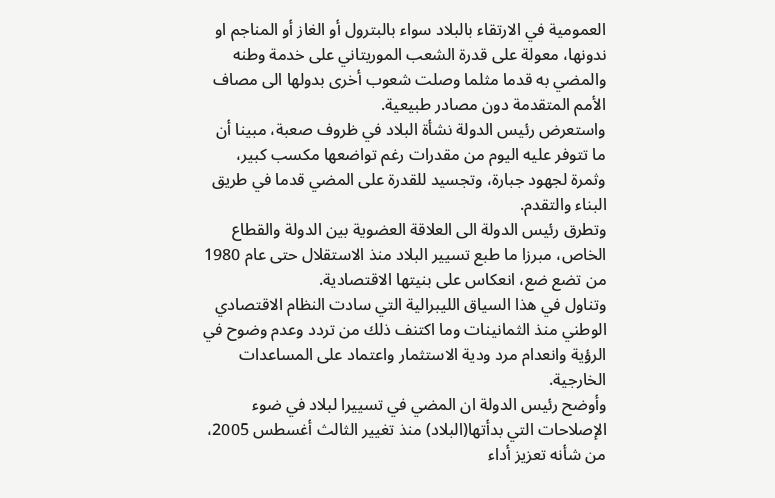العمومية في الارتقاء بالبلاد سواء بالبترول أو الغاز أو المناجم او ندونها، معولة على قدرة الشعب الموريتاني على خدمة وطنه والمضي به قدما مثلما وصلت شعوب أخرى بدولها الى مصاف الأمم المتقدمة دون مصادر طبيعية.
واستعرض رئيس الدولة نشأة البلاد في ظروف صعبة، مبينا أن ما تتوفر عليه اليوم من مقدرات رغم تواضعها مكسب كبير، وثمرة لجهود جبارة، وتجسيد للقدرة على المضي قدما في طريق البناء والتقدم.
وتطرق رئيس الدولة الى العلاقة العضوية بين الدولة والقطاع الخاص، مبرزا ما طبع تسيير البلاد منذ الاستقلال حتى عام 1980 من تضع ضع، انعكاس على بنيتها الاقتصادية.
وتناول في هذا السياق الليبرالية التي سادت النظام الاقتصادي الوطني منذ الثمانينات وما اكتنف ذلك من تردد وعدم وضوح في الرؤية وانعدام مرد ودية الاستثمار واعتماد على المساعدات الخارجية.
وأوضح رئيس الدولة ان المضي في تسييرا لبلاد في ضوء الإصلاحات التي بدأتها(البلاد) منذ تغيير الثالث أغسطس 2005، من شأنه تعزيز أداء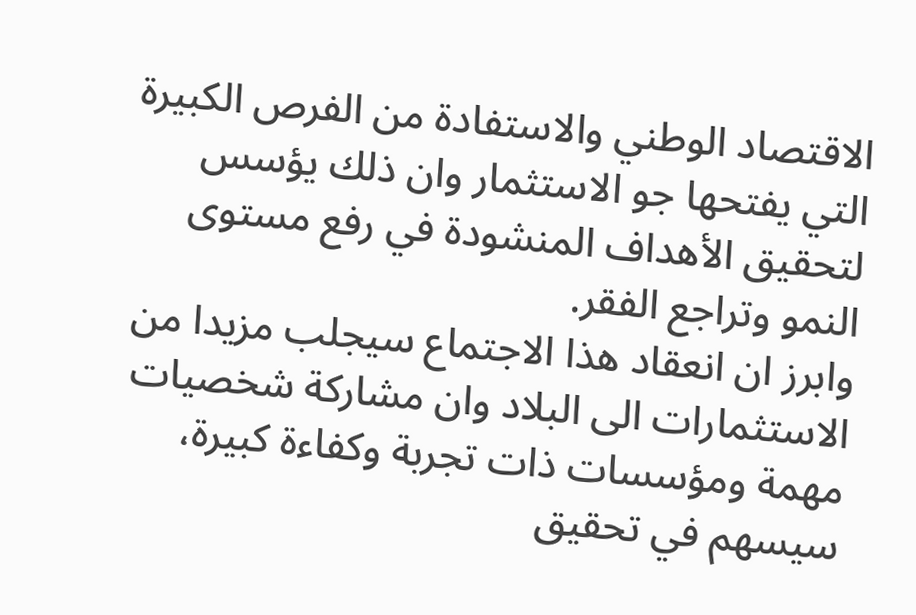الاقتصاد الوطني والاستفادة من الفرص الكبيرة التي يفتحها جو الاستثمار وان ذلك يؤسس لتحقيق الأهداف المنشودة في رفع مستوى النمو وتراجع الفقر.
وابرز ان انعقاد هذا الاجتماع سيجلب مزيدا من الاستثمارات الى البلاد وان مشاركة شخصيات مهمة ومؤسسات ذات تجربة وكفاءة كبيرة، سيسهم في تحقيق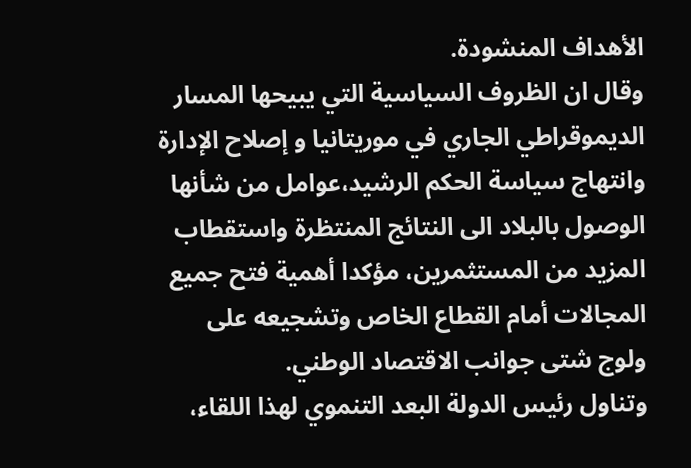الأهداف المنشودة.
وقال ان الظروف السياسية التي يبيحها المسار الديموقراطي الجاري في موريتانيا و إصلاح الإدارة وانتهاج سياسة الحكم الرشيد،عوامل من شأنها الوصول بالبلاد الى النتائج المنتظرة واستقطاب المزيد من المستثمرين، مؤكدا أهمية فتح جميع المجالات أمام القطاع الخاص وتشجيعه على ولوج شتى جوانب الاقتصاد الوطني.
وتناول رئيس الدولة البعد التنموي لهذا اللقاء،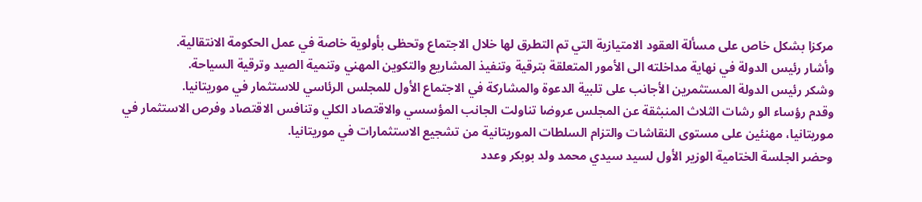مركزا بشكل خاص على مسألة العقود الامتيازية التي تم التطرق لها خلال الاجتماع وتحظى بأولوية خاصة في عمل الحكومة الانتقالية.
وأشار رئيس الدولة في نهاية مداخلته الى الأمور المتعلقة بترقية وتنفيذ المشاريع والتكوين المهني وتنمية الصيد وترقية السياحة.
وشكر رئيس الدولة المستثمرين الأجانب على تلبية الدعوة والمشاركة في الاجتماع الأول للمجلس الرئاسي للاستثمار في موريتانيا.
وقدم رؤساء الو رشات الثلاث المنبثقة عن المجلس عروضا تناولت الجانب المؤسسي والاقتصاد الكلي وتنافس الاقتصاد وفرص الاستثمار في موريتانيا، مهنئين على مستوى النقاشات والتزام السلطات الموريتانية من تشجيع الاستثمارات في موريتانيا.
وحضر الجلسة الختامية الوزير الأول لسيد سيدي محمد ولد بوبكر وعدد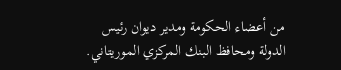من أعضاء الحكومة ومدير ديوان رئيس الدولة ومحافظ البنك المركزي الموريتاني.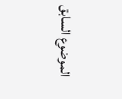الموضوع السابق